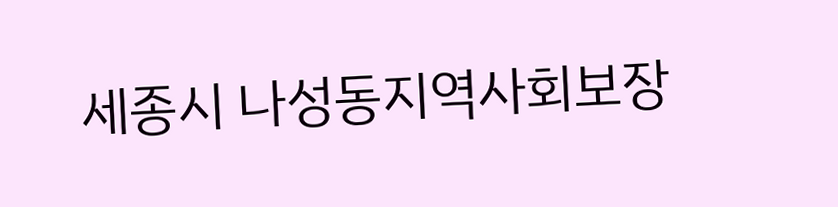세종시 나성동지역사회보장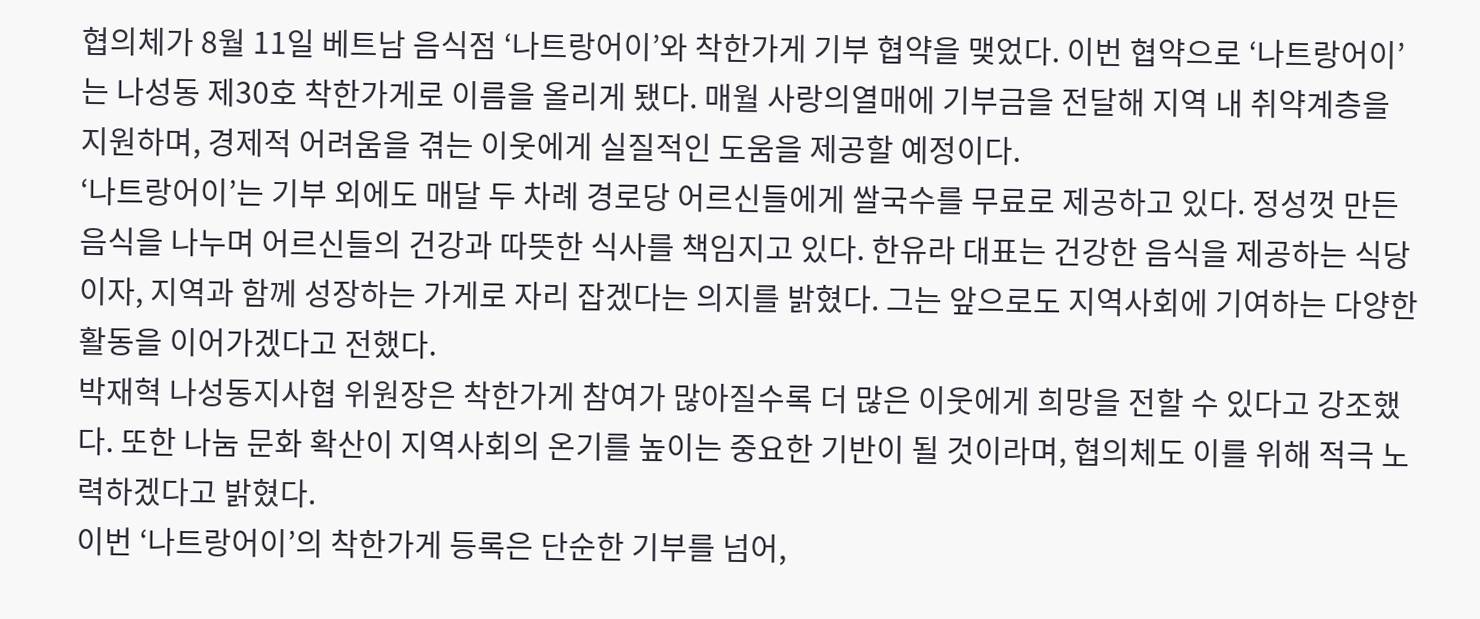협의체가 8월 11일 베트남 음식점 ‘나트랑어이’와 착한가게 기부 협약을 맺었다. 이번 협약으로 ‘나트랑어이’는 나성동 제30호 착한가게로 이름을 올리게 됐다. 매월 사랑의열매에 기부금을 전달해 지역 내 취약계층을 지원하며, 경제적 어려움을 겪는 이웃에게 실질적인 도움을 제공할 예정이다.
‘나트랑어이’는 기부 외에도 매달 두 차례 경로당 어르신들에게 쌀국수를 무료로 제공하고 있다. 정성껏 만든 음식을 나누며 어르신들의 건강과 따뜻한 식사를 책임지고 있다. 한유라 대표는 건강한 음식을 제공하는 식당이자, 지역과 함께 성장하는 가게로 자리 잡겠다는 의지를 밝혔다. 그는 앞으로도 지역사회에 기여하는 다양한 활동을 이어가겠다고 전했다.
박재혁 나성동지사협 위원장은 착한가게 참여가 많아질수록 더 많은 이웃에게 희망을 전할 수 있다고 강조했다. 또한 나눔 문화 확산이 지역사회의 온기를 높이는 중요한 기반이 될 것이라며, 협의체도 이를 위해 적극 노력하겠다고 밝혔다.
이번 ‘나트랑어이’의 착한가게 등록은 단순한 기부를 넘어,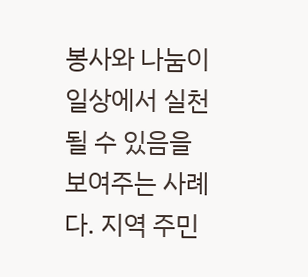봉사와 나눔이 일상에서 실천될 수 있음을 보여주는 사례다. 지역 주민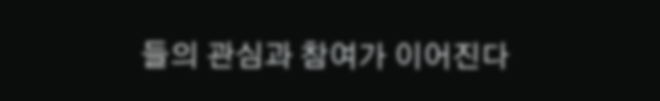들의 관심과 참여가 이어진다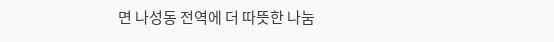면 나성동 전역에 더 따뜻한 나눔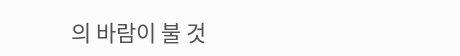의 바람이 불 것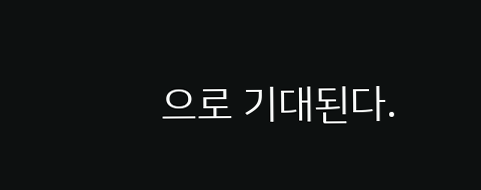으로 기대된다.